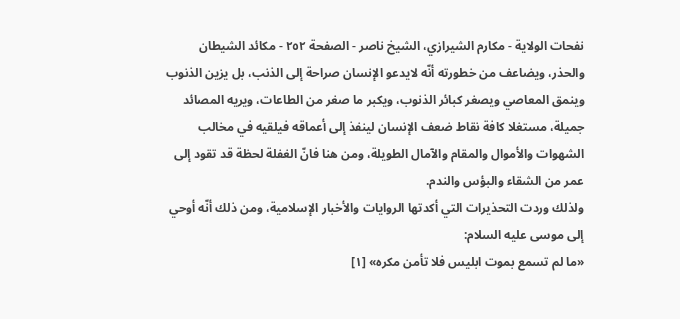نفحات الولاية - مكارم الشيرازي، الشيخ ناصر - الصفحة ٢٥٢ - مكائد الشيطان
والحذر، ويضاعف من خطورته أنّه لايدعو الإنسان صراحة إلى الذنب، بل يزين الذنوب وينمق المعاصي ويصغر كبائر الذنوب، ويكبر ما صغر من الطاعات، ويريه المصائد جميلة، مستغلا كافة نقاط ضعف الإنسان لينفذ إلى أعماقه فيلقيه في مخالب الشهوات والأموال والمقام والآمال الطويلة، ومن هنا فانّ الغفلة لحظة قد تقود إلى عمر من الشقاء والبؤس والندم.
ولذلك وردت التحذيرات التي أكدتها الروايات والأخبار الإسلامية، ومن ذلك أنّه أوحي إلى موسى عليه السلام:
«ما لم تسمع بموت ابليس فلا تأمن مكره» [١]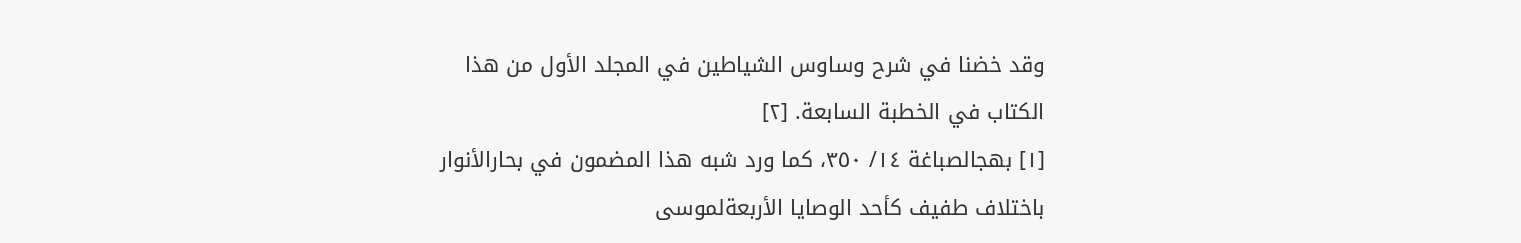وقد خضنا في شرح وساوس الشياطين في المجلد الأول من هذا الكتاب في الخطبة السابعة. [٢]
[١] بهجالصباغة ١٤/ ٣٥٠، كما ورد شبه هذا المضمون في بحارالأنوار باختلاف طفيف كأحد الوصايا الأربعةلموسى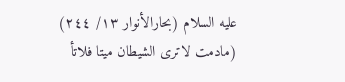عليه السلام (بحارالأنوار ١٣/ ٢٤٤) (مادمت لاترى الشيطان ميتا فلاتأ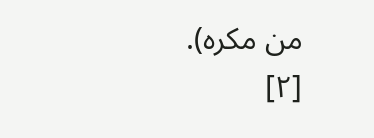من مكره).
[٢]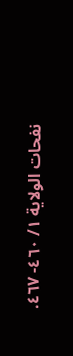نفحات الولاية ١/ ٤٦٠- ٤٦٧.